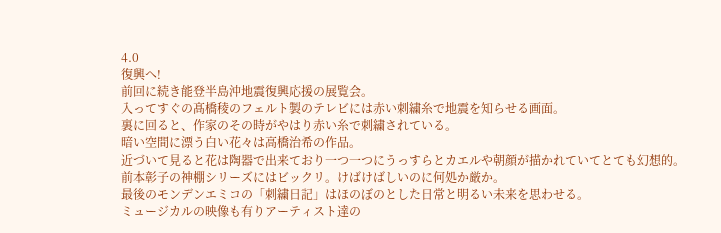4.0
復興へ!
前回に続き能登半島沖地震復興応援の展覧会。
入ってすぐの髙橋稜のフェルト製のテレビには赤い刺繍糸で地震を知らせる画面。
裏に回ると、作家のその時がやはり赤い糸で刺繍されている。
暗い空間に漂う白い花々は高橋治希の作品。
近づいて見ると花は陶器で出来ており一つ一つにうっすらとカエルや朝顔が描かれていてとても幻想的。
前本彰子の神棚シリーズにはビックリ。けばけばしいのに何処か厳か。
最後のモンデンエミコの「刺繍日記」はほのぼのとした日常と明るい未来を思わせる。
ミュージカルの映像も有りアーティスト達の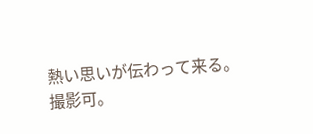熱い思いが伝わって来る。
撮影可。